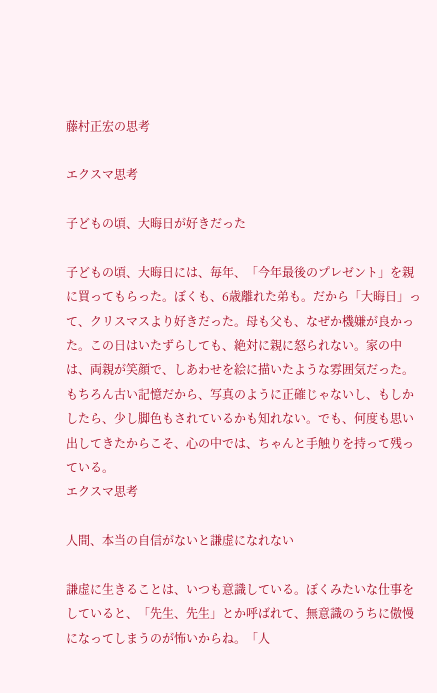藤村正宏の思考

エクスマ思考

子どもの頃、大晦日が好きだった

子どもの頃、大晦日には、毎年、「今年最後のプレゼント」を親に買ってもらった。ぼくも、6歳離れた弟も。だから「大晦日」って、クリスマスより好きだった。母も父も、なぜか機嫌が良かった。この日はいたずらしても、絶対に親に怒られない。家の中は、両親が笑顔で、しあわせを絵に描いたような雰囲気だった。もちろん古い記憶だから、写真のように正確じゃないし、もしかしたら、少し脚色もされているかも知れない。でも、何度も思い出してきたからこそ、心の中では、ちゃんと手触りを持って残っている。
エクスマ思考

人間、本当の自信がないと謙虚になれない

謙虚に生きることは、いつも意識している。ぼくみたいな仕事をしていると、「先生、先生」とか呼ばれて、無意識のうちに傲慢になってしまうのが怖いからね。「人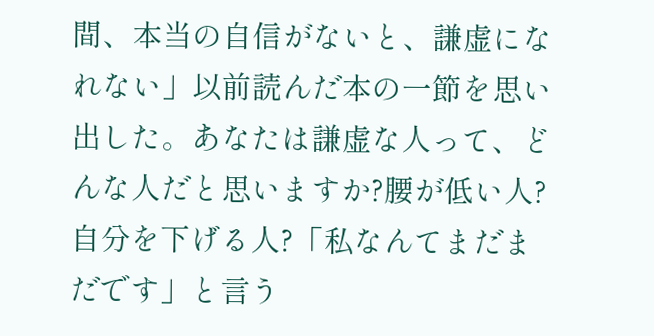間、本当の自信がないと、謙虚になれない」以前読んだ本の一節を思い出した。あなたは謙虚な人って、どんな人だと思いますか?腰が低い人?自分を下げる人?「私なんてまだまだです」と言う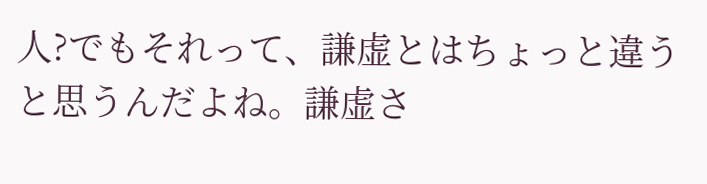人?でもそれって、謙虚とはちょっと違うと思うんだよね。謙虚さ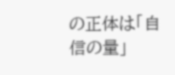の正体は「自信の量」